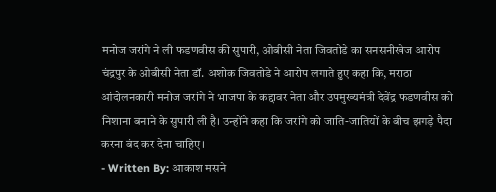मनोज जरांगे ने ली फडणवीस की सुपारी, ओबीसी नेता जिवतोडे का सनसनीखेज आरोप
चंद्रपुर के ओबीसी नेता डॉ. अशोक जिवतोडे ने आरोप लगाते हुए कहा कि, मराठा आंदोलनकारी मनोज जरांगे ने भाजपा के कद्दावर नेता और उपमुख्यमंत्री देवेंद्र फडणवीस को निशाना बनाने के सुपारी ली है। उन्होंने कहा कि जरांगे को जाति-जातियों के बीच झगड़े पैदा करना बंद कर देना चाहिए।
- Written By: आकाश मसने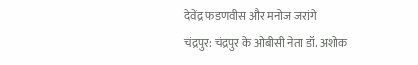देवेंद्र फडणवीस और मनोज जरांगे
चंद्रपुर: चंद्रपुर के ओबीसी नेता डॉ. अशोक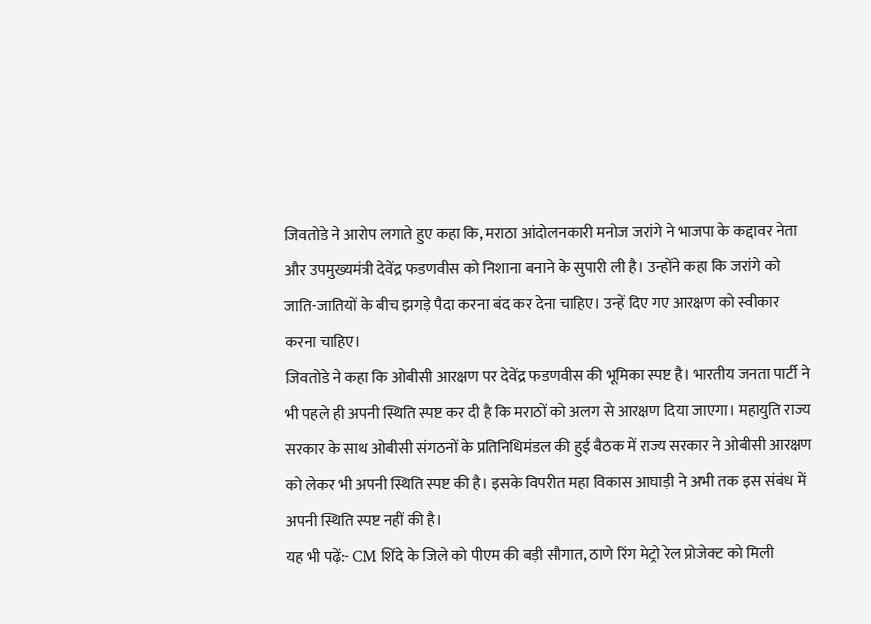जिवतोडे ने आरोप लगाते हुए कहा कि, मराठा आंदोलनकारी मनोज जरांगे ने भाजपा के कद्दावर नेता और उपमुख्यमंत्री देवेंद्र फडणवीस को निशाना बनाने के सुपारी ली है। उन्होंने कहा कि जरांगे को जाति-जातियों के बीच झगड़े पैदा करना बंद कर देना चाहिए। उन्हें दिए गए आरक्षण को स्वीकार करना चाहिए।
जिवतोडे ने कहा कि ओबीसी आरक्षण पर देवेंद्र फडणवीस की भूमिका स्पष्ट है। भारतीय जनता पार्टी ने भी पहले ही अपनी स्थिति स्पष्ट कर दी है कि मराठों को अलग से आरक्षण दिया जाएगा। महायुति राज्य सरकार के साथ ओबीसी संगठनों के प्रतिनिधिमंडल की हुई बैठक में राज्य सरकार ने ओबीसी आरक्षण को लेकर भी अपनी स्थिति स्पष्ट की है। इसके विपरीत महा विकास आघाड़ी ने अभी तक इस संबंध में अपनी स्थिति स्पष्ट नहीं की है।
यह भी पढ़ें:- CM शिंदे के जिले को पीएम की बड़ी सौगात, ठाणे रिंग मेट्रो रेल प्रोजेक्ट को मिली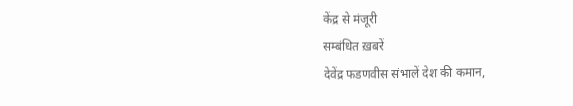केंद्र से मंजूरी
सम्बंधित ख़बरें
देवेंद्र फडणवीस संभालें देश की कमान,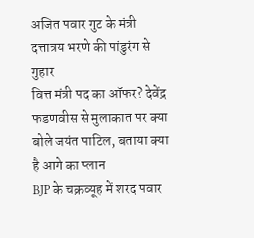अजित पवार गुट के मंत्री दत्तात्रय भरणे की पांडुरंग से गुहार
वित्त मंत्री पद का ऑफर? देवेंद्र फडणवीस से मुलाकात पर क्या बोले जयंत पाटिल, बताया क्या है आगे का प्लान
BJP के चक्रव्यूह में शरद पवार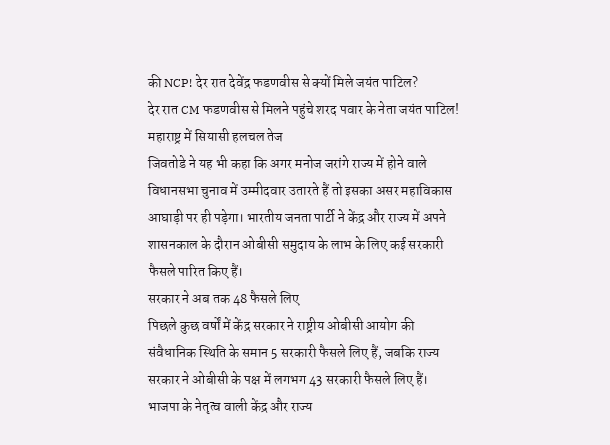की NCP! देर रात देवेंद्र फडणवीस से क्यों मिले जयंत पाटिल?
देर रात CM फडणवीस से मिलने पहुंचे शरद पवार के नेता जयंत पाटिल! महाराष्ट्र में सियासी हलचल तेज
जिवतोडे ने यह भी कहा कि अगर मनोज जरांगे राज्य में होने वाले विधानसभा चुनाव में उम्मीदवार उतारते हैं तो इसका असर महाविकास आघाड़ी पर ही पड़ेगा। भारतीय जनता पार्टी ने केंद्र और राज्य में अपने शासनकाल के दौरान ओबीसी समुदाय के लाभ के लिए कई सरकारी फैसले पारित किए हैं।
सरकार ने अब तक 48 फैसले लिए
पिछले कुछ वर्षों में केंद्र सरकार ने राष्ट्रीय ओबीसी आयोग की संवैधानिक स्थिति के समान 5 सरकारी फैसले लिए हैं, जबकि राज्य सरकार ने ओबीसी के पक्ष में लगभग 43 सरकारी फैसले लिए हैं। भाजपा के नेतृत्व वाली केंद्र और राज्य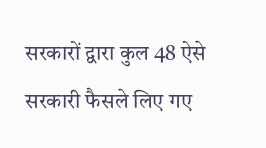सरकारों द्वारा कुल 48 ऐसे सरकारी फैसले लिए गए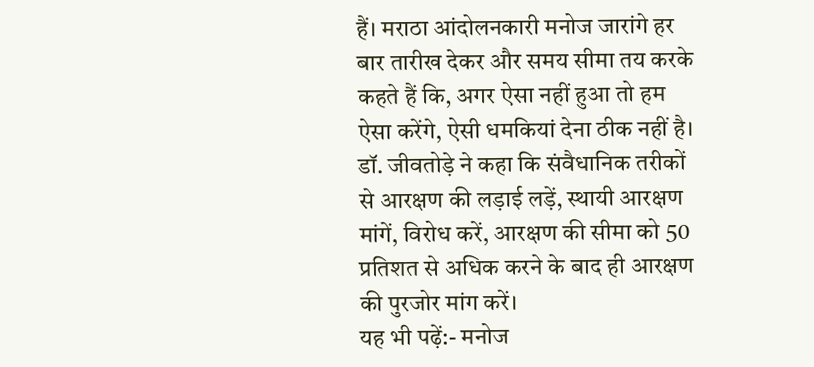हैं। मराठा आंदोलनकारी मनोज जारांगे हर बार तारीख देकर और समय सीमा तय करके कहते हैं कि, अगर ऐसा नहीं हुआ तो हम ऐसा करेंगे, ऐसी धमकियां देना ठीक नहीं है। डॉ. जीवतोड़े ने कहा कि संवैधानिक तरीकों से आरक्षण की लड़ाई लड़ें, स्थायी आरक्षण मांगें, विरोध करें, आरक्षण की सीमा को 50 प्रतिशत से अधिक करने के बाद ही आरक्षण की पुरजोर मांग करें।
यह भी पढ़ें:- मनोज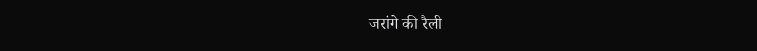जरांगे की रैली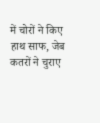में चोरों ने किए हाथ साफ, जेब कतरों ने चुराए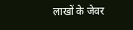लाखों के जेवर